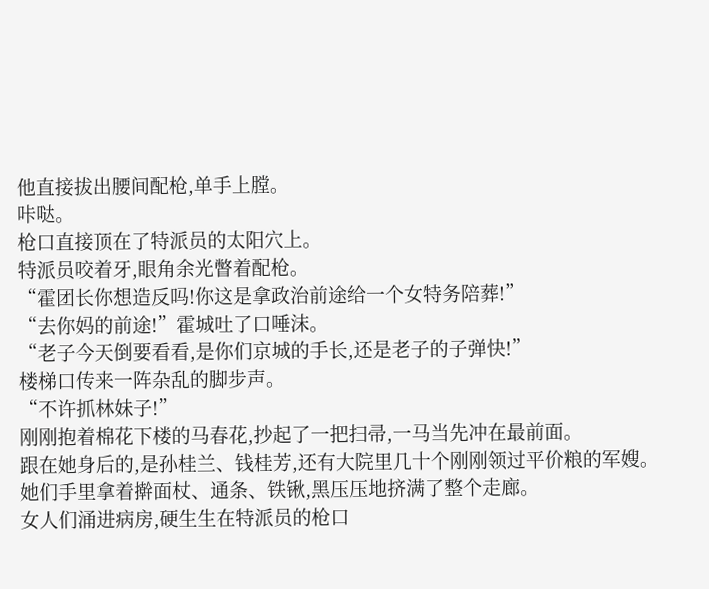他直接拔出腰间配枪,单手上膛。
咔哒。
枪口直接顶在了特派员的太阳穴上。
特派员咬着牙,眼角余光瞥着配枪。
“霍团长你想造反吗!你这是拿政治前途给一个女特务陪葬!”
“去你妈的前途!”霍城吐了口唾沫。
“老子今天倒要看看,是你们京城的手长,还是老子的子弹快!”
楼梯口传来一阵杂乱的脚步声。
“不许抓林妹子!”
刚刚抱着棉花下楼的马春花,抄起了一把扫帚,一马当先冲在最前面。
跟在她身后的,是孙桂兰、钱桂芳,还有大院里几十个刚刚领过平价粮的军嫂。
她们手里拿着擀面杖、通条、铁锹,黑压压地挤满了整个走廊。
女人们涌进病房,硬生生在特派员的枪口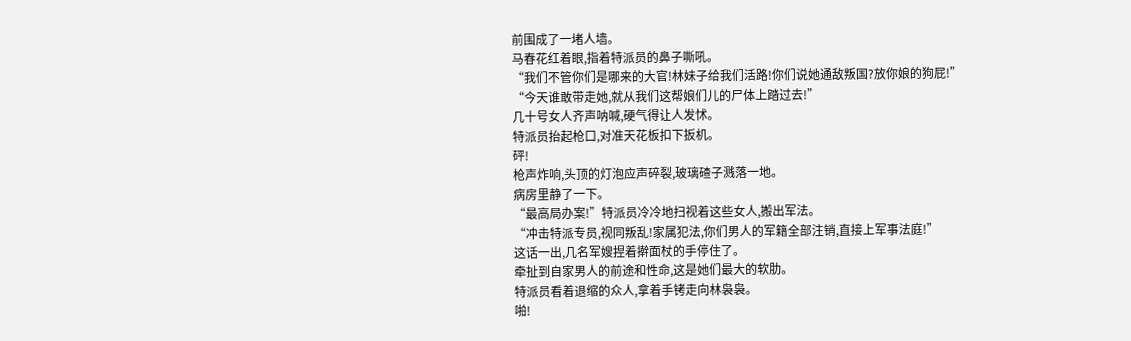前围成了一堵人墙。
马春花红着眼,指着特派员的鼻子嘶吼。
“我们不管你们是哪来的大官!林妹子给我们活路!你们说她通敌叛国?放你娘的狗屁!”
“今天谁敢带走她,就从我们这帮娘们儿的尸体上踏过去!”
几十号女人齐声呐喊,硬气得让人发怵。
特派员抬起枪口,对准天花板扣下扳机。
砰!
枪声炸响,头顶的灯泡应声碎裂,玻璃碴子溅落一地。
病房里静了一下。
“最高局办案!”特派员冷冷地扫视着这些女人,搬出军法。
“冲击特派专员,视同叛乱!家属犯法,你们男人的军籍全部注销,直接上军事法庭!”
这话一出,几名军嫂捏着擀面杖的手停住了。
牵扯到自家男人的前途和性命,这是她们最大的软肋。
特派员看着退缩的众人,拿着手铐走向林袅袅。
啪!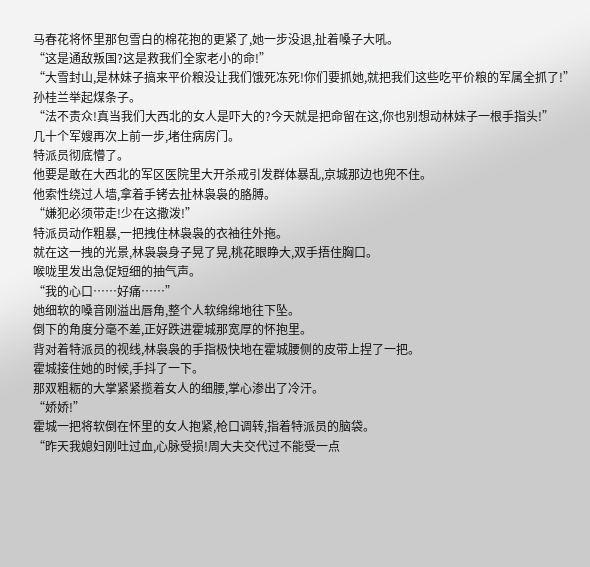马春花将怀里那包雪白的棉花抱的更紧了,她一步没退,扯着嗓子大吼。
“这是通敌叛国?这是救我们全家老小的命!”
“大雪封山,是林妹子搞来平价粮没让我们饿死冻死!你们要抓她,就把我们这些吃平价粮的军属全抓了!”
孙桂兰举起煤条子。
“法不责众!真当我们大西北的女人是吓大的?今天就是把命留在这,你也别想动林妹子一根手指头!”
几十个军嫂再次上前一步,堵住病房门。
特派员彻底懵了。
他要是敢在大西北的军区医院里大开杀戒引发群体暴乱,京城那边也兜不住。
他索性绕过人墙,拿着手铐去扯林袅袅的胳膊。
“嫌犯必须带走!少在这撒泼!”
特派员动作粗暴,一把拽住林袅袅的衣袖往外拖。
就在这一拽的光景,林袅袅身子晃了晃,桃花眼睁大,双手捂住胸口。
喉咙里发出急促短细的抽气声。
“我的心口……好痛……”
她细软的嗓音刚溢出唇角,整个人软绵绵地往下坠。
倒下的角度分毫不差,正好跌进霍城那宽厚的怀抱里。
背对着特派员的视线,林袅袅的手指极快地在霍城腰侧的皮带上捏了一把。
霍城接住她的时候,手抖了一下。
那双粗粝的大掌紧紧揽着女人的细腰,掌心渗出了冷汗。
“娇娇!”
霍城一把将软倒在怀里的女人抱紧,枪口调转,指着特派员的脑袋。
“昨天我媳妇刚吐过血,心脉受损!周大夫交代过不能受一点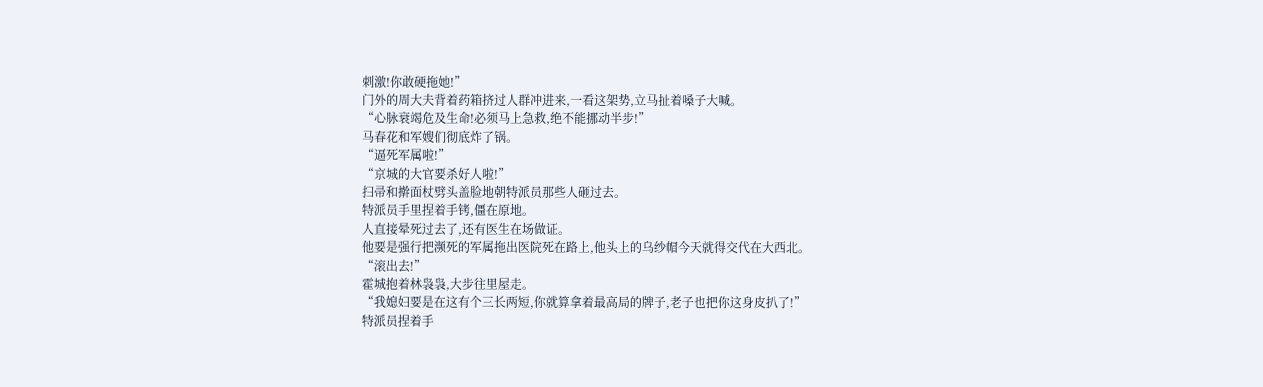刺激!你敢硬拖她!”
门外的周大夫背着药箱挤过人群冲进来,一看这架势,立马扯着嗓子大喊。
“心脉衰竭危及生命!必须马上急救,绝不能挪动半步!”
马春花和军嫂们彻底炸了锅。
“逼死军属啦!”
“京城的大官要杀好人啦!”
扫帚和擀面杖劈头盖脸地朝特派员那些人砸过去。
特派员手里捏着手铐,僵在原地。
人直接晕死过去了,还有医生在场做证。
他要是强行把濒死的军属拖出医院死在路上,他头上的乌纱帽今天就得交代在大西北。
“滚出去!”
霍城抱着林袅袅,大步往里屋走。
“我媳妇要是在这有个三长两短,你就算拿着最高局的牌子,老子也把你这身皮扒了!”
特派员捏着手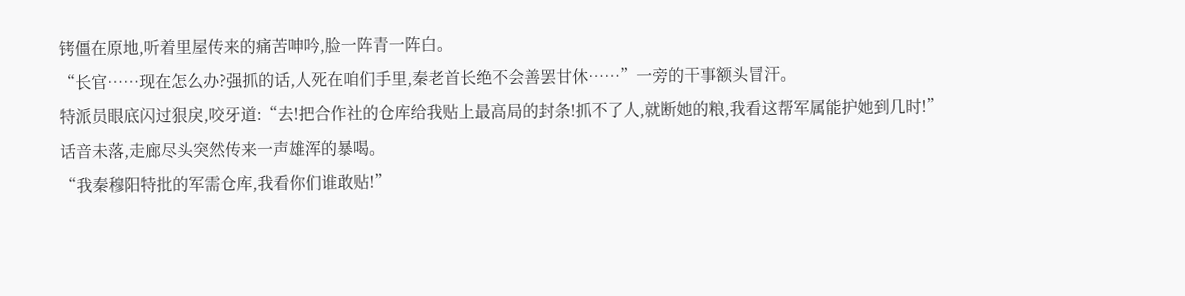铐僵在原地,听着里屋传来的痛苦呻吟,脸一阵青一阵白。
“长官……现在怎么办?强抓的话,人死在咱们手里,秦老首长绝不会善罢甘休……”一旁的干事额头冒汗。
特派员眼底闪过狠戾,咬牙道:“去!把合作社的仓库给我贴上最高局的封条!抓不了人,就断她的粮,我看这帮军属能护她到几时!”
话音未落,走廊尽头突然传来一声雄浑的暴喝。
“我秦穆阳特批的军需仓库,我看你们谁敢贴!”